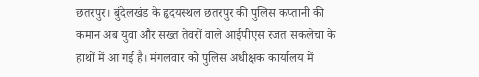छतरपुर। बुंदेलखंड के हृदयस्थल छतरपुर की पुलिस कप्तानी की कमान अब युवा और सख्त तेवरों वाले आईपीएस रजत सकलेचा के हाथों में आ गई है। मंगलवार को पुलिस अधीक्षक कार्यालय में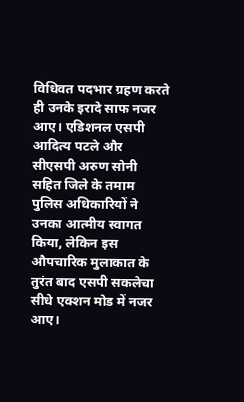विधिवत पदभार ग्रहण करते ही उनके इरादे साफ नजर आए। एडिशनल एसपी आदित्य पटले और सीएसपी अरुण सोनी सहित जिले के तमाम पुलिस अधिकारियों ने उनका आत्मीय स्वागत किया, लेकिन इस औपचारिक मुलाकात के तुरंत बाद एसपी सकलेचा सीधे एक्शन मोड में नजर आए।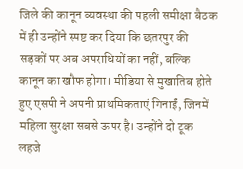जिले की कानून व्यवस्था की पहली समीक्षा बैठक में ही उन्होंने स्पष्ट कर दिया कि छतरपुर की सड़कों पर अब अपराधियों का नहीं, बल्कि कानून का खौफ होगा। मीडिया से मुखातिब होते हुए एसपी ने अपनी प्राथमिकताएं गिनाईं, जिनमें महिला सुरक्षा सबसे ऊपर है। उन्होंने दो टूक लहजे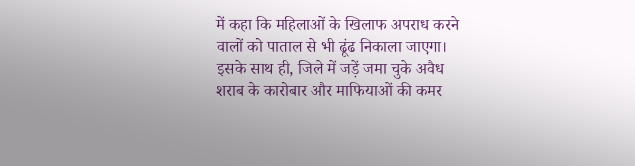में कहा कि महिलाओं के खिलाफ अपराध करने वालों को पाताल से भी ढूंढ निकाला जाएगा। इसके साथ ही, जिले में जड़ें जमा चुके अवैध शराब के कारोबार और माफियाओं की कमर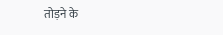तोड़ने के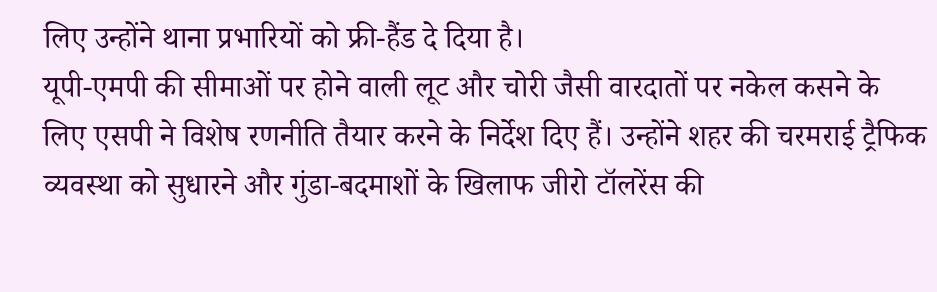लिए उन्होंने थाना प्रभारियों को फ्री-हैंड दे दिया है।
यूपी-एमपी की सीमाओं पर होने वाली लूट और चोरी जैसी वारदातों पर नकेल कसने के लिए एसपी ने विशेष रणनीति तैयार करने के निर्देश दिए हैं। उन्होंने शहर की चरमराई ट्रैफिक व्यवस्था को सुधारने और गुंडा-बदमाशों के खिलाफ जीरो टॉलरेंस की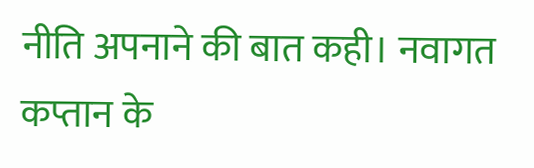नीति अपनाने की बात कही। नवागत कप्तान के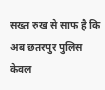सख्त रुख से साफ है कि अब छतरपुर पुलिस केवल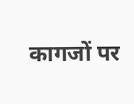कागजों पर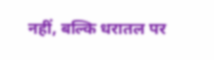नहीं, बल्कि धरातल पर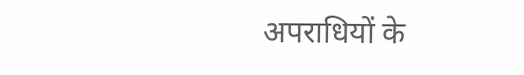अपराधियों के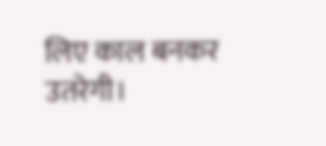लिए काल बनकर उतरेगी।